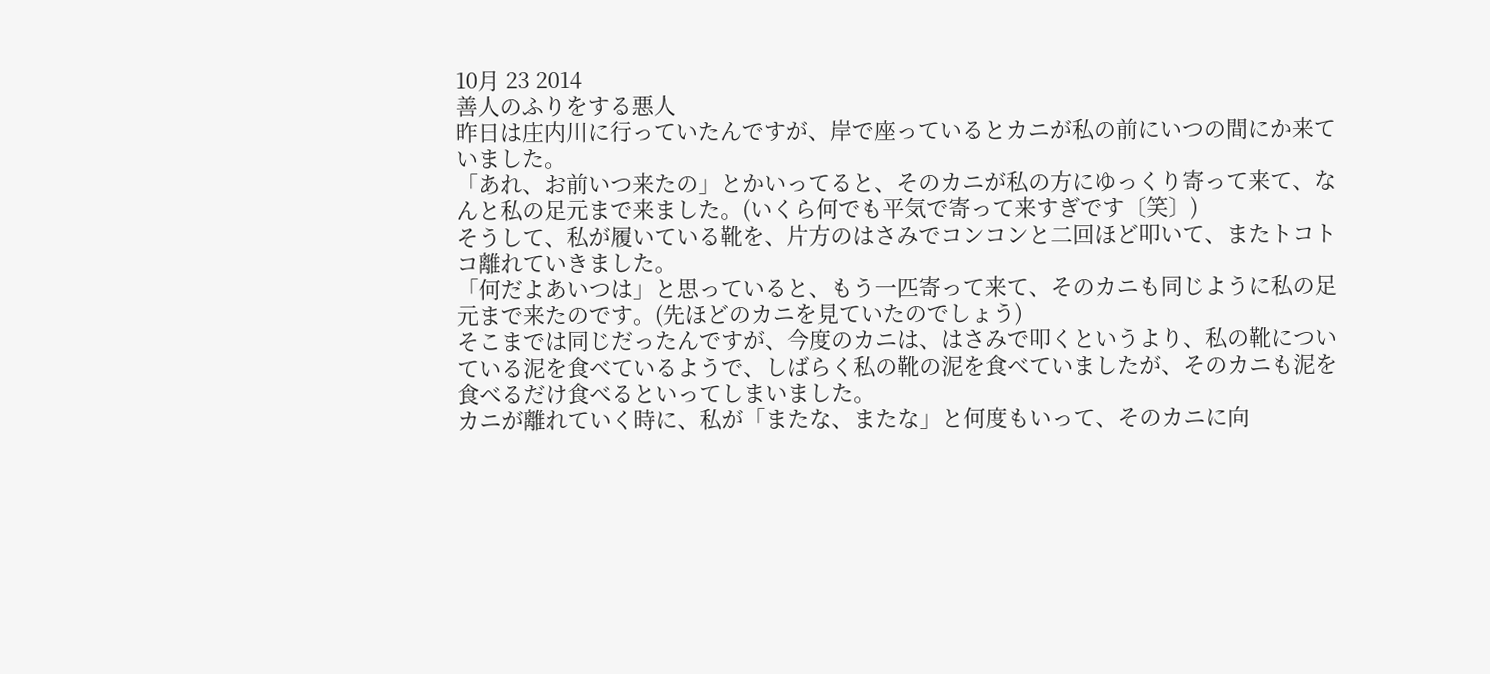10月 23 2014
善人のふりをする悪人
昨日は庄内川に行っていたんですが、岸で座っているとカニが私の前にいつの間にか来ていました。
「あれ、お前いつ来たの」とかいってると、そのカニが私の方にゆっくり寄って来て、なんと私の足元まで来ました。(いくら何でも平気で寄って来すぎです〔笑〕)
そうして、私が履いている靴を、片方のはさみでコンコンと二回ほど叩いて、またトコトコ離れていきました。
「何だよあいつは」と思っていると、もう一匹寄って来て、そのカニも同じように私の足元まで来たのです。(先ほどのカニを見ていたのでしょう)
そこまでは同じだったんですが、今度のカニは、はさみで叩くというより、私の靴についている泥を食べているようで、しばらく私の靴の泥を食べていましたが、そのカニも泥を食べるだけ食べるといってしまいました。
カニが離れていく時に、私が「またな、またな」と何度もいって、そのカニに向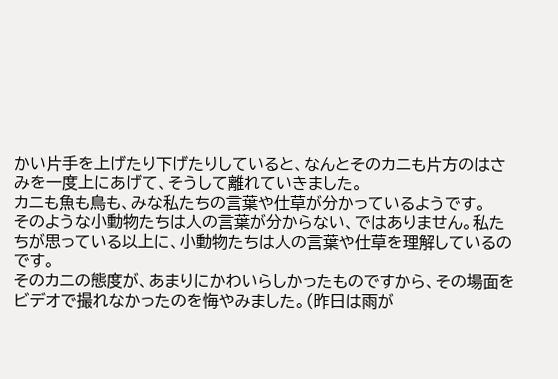かい片手を上げたり下げたりしていると、なんとそのカニも片方のはさみを一度上にあげて、そうして離れていきました。
カニも魚も鳥も、みな私たちの言葉や仕草が分かっているようです。
そのような小動物たちは人の言葉が分からない、ではありません。私たちが思っている以上に、小動物たちは人の言葉や仕草を理解しているのです。
そのカニの態度が、あまりにかわいらしかったものですから、その場面をビデオで撮れなかったのを悔やみました。(昨日は雨が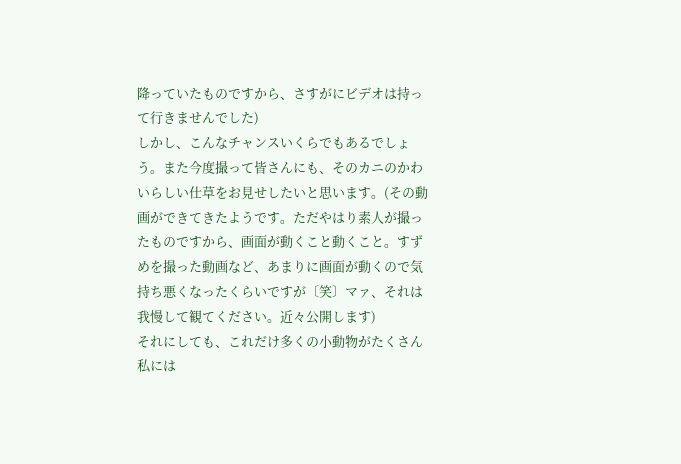降っていたものですから、さすがにビデオは持って行きませんでした)
しかし、こんなチャンスいくらでもあるでしょう。また今度撮って皆さんにも、そのカニのかわいらしい仕草をお見せしたいと思います。(その動画ができてきたようです。ただやはり素人が撮ったものですから、画面が動くこと動くこと。すずめを撮った動画など、あまりに画面が動くので気持ち悪くなったくらいですが〔笑〕マァ、それは我慢して観てください。近々公開します)
それにしても、これだけ多くの小動物がたくさん私には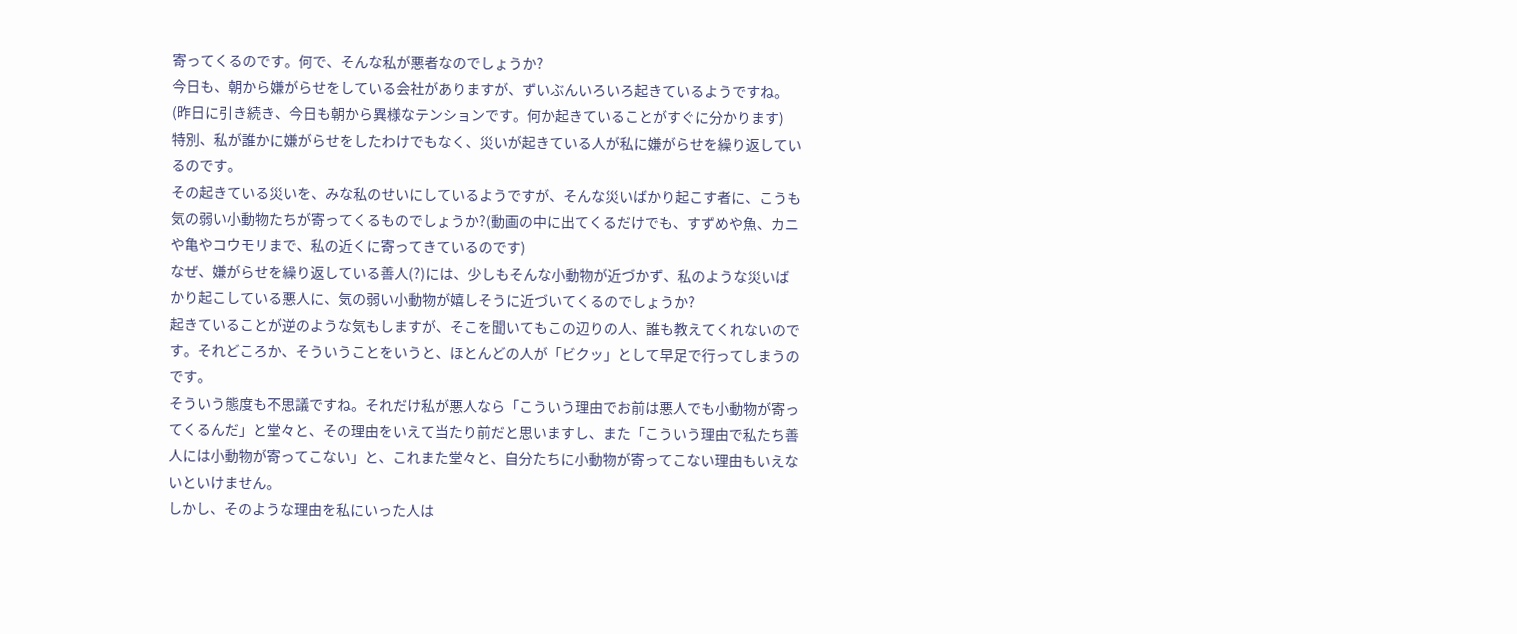寄ってくるのです。何で、そんな私が悪者なのでしょうか?
今日も、朝から嫌がらせをしている会社がありますが、ずいぶんいろいろ起きているようですね。(昨日に引き続き、今日も朝から異様なテンションです。何か起きていることがすぐに分かります)
特別、私が誰かに嫌がらせをしたわけでもなく、災いが起きている人が私に嫌がらせを繰り返しているのです。
その起きている災いを、みな私のせいにしているようですが、そんな災いばかり起こす者に、こうも気の弱い小動物たちが寄ってくるものでしょうか?(動画の中に出てくるだけでも、すずめや魚、カニや亀やコウモリまで、私の近くに寄ってきているのです)
なぜ、嫌がらせを繰り返している善人(?)には、少しもそんな小動物が近づかず、私のような災いばかり起こしている悪人に、気の弱い小動物が嬉しそうに近づいてくるのでしょうか?
起きていることが逆のような気もしますが、そこを聞いてもこの辺りの人、誰も教えてくれないのです。それどころか、そういうことをいうと、ほとんどの人が「ビクッ」として早足で行ってしまうのです。
そういう態度も不思議ですね。それだけ私が悪人なら「こういう理由でお前は悪人でも小動物が寄ってくるんだ」と堂々と、その理由をいえて当たり前だと思いますし、また「こういう理由で私たち善人には小動物が寄ってこない」と、これまた堂々と、自分たちに小動物が寄ってこない理由もいえないといけません。
しかし、そのような理由を私にいった人は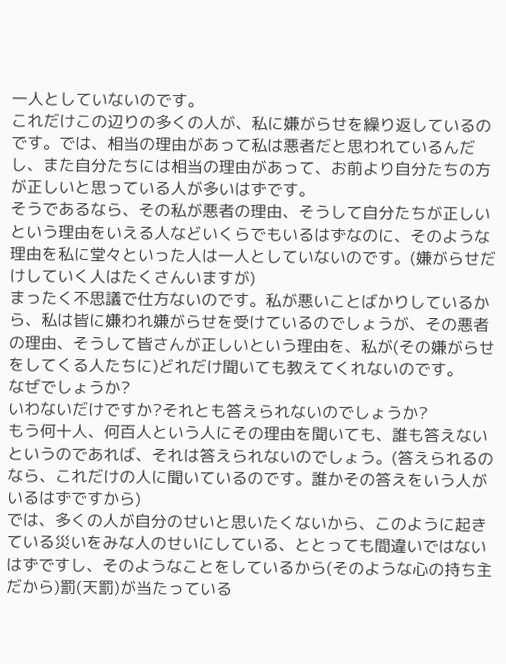一人としていないのです。
これだけこの辺りの多くの人が、私に嫌がらせを繰り返しているのです。では、相当の理由があって私は悪者だと思われているんだし、また自分たちには相当の理由があって、お前より自分たちの方が正しいと思っている人が多いはずです。
そうであるなら、その私が悪者の理由、そうして自分たちが正しいという理由をいえる人などいくらでもいるはずなのに、そのような理由を私に堂々といった人は一人としていないのです。(嫌がらせだけしていく人はたくさんいますが)
まったく不思議で仕方ないのです。私が悪いことばかりしているから、私は皆に嫌われ嫌がらせを受けているのでしょうが、その悪者の理由、そうして皆さんが正しいという理由を、私が(その嫌がらせをしてくる人たちに)どれだけ聞いても教えてくれないのです。
なぜでしょうか?
いわないだけですか?それとも答えられないのでしょうか?
もう何十人、何百人という人にその理由を聞いても、誰も答えないというのであれば、それは答えられないのでしょう。(答えられるのなら、これだけの人に聞いているのです。誰かその答えをいう人がいるはずですから)
では、多くの人が自分のせいと思いたくないから、このように起きている災いをみな人のせいにしている、ととっても間違いではないはずですし、そのようなことをしているから(そのような心の持ち主だから)罰(天罰)が当たっている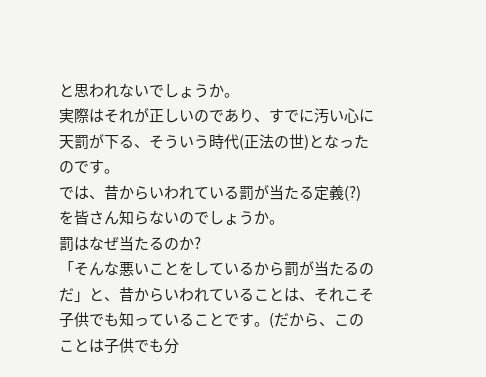と思われないでしょうか。
実際はそれが正しいのであり、すでに汚い心に天罰が下る、そういう時代(正法の世)となったのです。
では、昔からいわれている罰が当たる定義(?)を皆さん知らないのでしょうか。
罰はなぜ当たるのか?
「そんな悪いことをしているから罰が当たるのだ」と、昔からいわれていることは、それこそ子供でも知っていることです。(だから、このことは子供でも分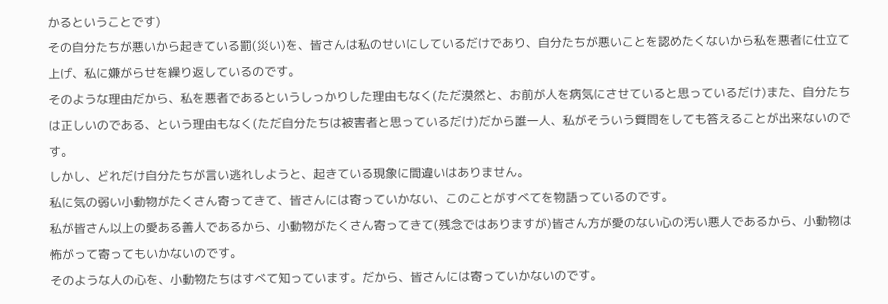かるということです)
その自分たちが悪いから起きている罰(災い)を、皆さんは私のせいにしているだけであり、自分たちが悪いことを認めたくないから私を悪者に仕立て上げ、私に嫌がらせを繰り返しているのです。
そのような理由だから、私を悪者であるというしっかりした理由もなく(ただ漠然と、お前が人を病気にさせていると思っているだけ)また、自分たちは正しいのである、という理由もなく(ただ自分たちは被害者と思っているだけ)だから誰一人、私がそういう質問をしても答えることが出来ないのです。
しかし、どれだけ自分たちが言い逃れしようと、起きている現象に間違いはありません。
私に気の弱い小動物がたくさん寄ってきて、皆さんには寄っていかない、このことがすべてを物語っているのです。
私が皆さん以上の愛ある善人であるから、小動物がたくさん寄ってきて(残念ではありますが)皆さん方が愛のない心の汚い悪人であるから、小動物は怖がって寄ってもいかないのです。
そのような人の心を、小動物たちはすべて知っています。だから、皆さんには寄っていかないのです。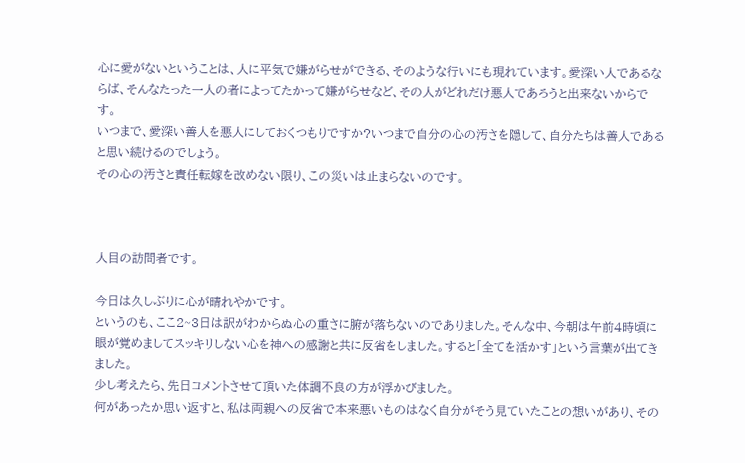心に愛がないということは、人に平気で嫌がらせができる、そのような行いにも現れています。愛深い人であるならば、そんなたった一人の者によってたかって嫌がらせなど、その人がどれだけ悪人であろうと出来ないからです。
いつまで、愛深い善人を悪人にしておくつもりですか?いつまで自分の心の汚さを隠して、自分たちは善人であると思い続けるのでしょう。
その心の汚さと責任転嫁を改めない限り、この災いは止まらないのです。



人目の訪問者です。

今日は久しぶりに心が晴れやかです。
というのも、ここ2~3日は訳がわからぬ心の重さに腑が落ちないのでありました。そんな中、今朝は午前4時頃に眼が覚めましてスッキリしない心を神への感謝と共に反省をしました。すると「全てを活かす」という言葉が出てきました。
少し考えたら、先日コメントさせて頂いた体調不良の方が浮かびました。
何があったか思い返すと、私は両親への反省で本来悪いものはなく自分がそう見ていたことの想いがあり、その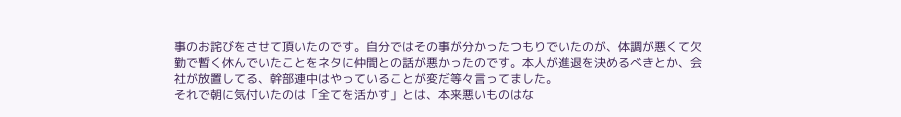事のお詫びをさせて頂いたのです。自分ではその事が分かったつもりでいたのが、体調が悪くて欠勤で暫く休んでいたことをネタに仲間との話が悪かったのです。本人が進退を決めるべきとか、会社が放置してる、幹部連中はやっていることが変だ等々言ってました。
それで朝に気付いたのは「全てを活かす」とは、本来悪いものはな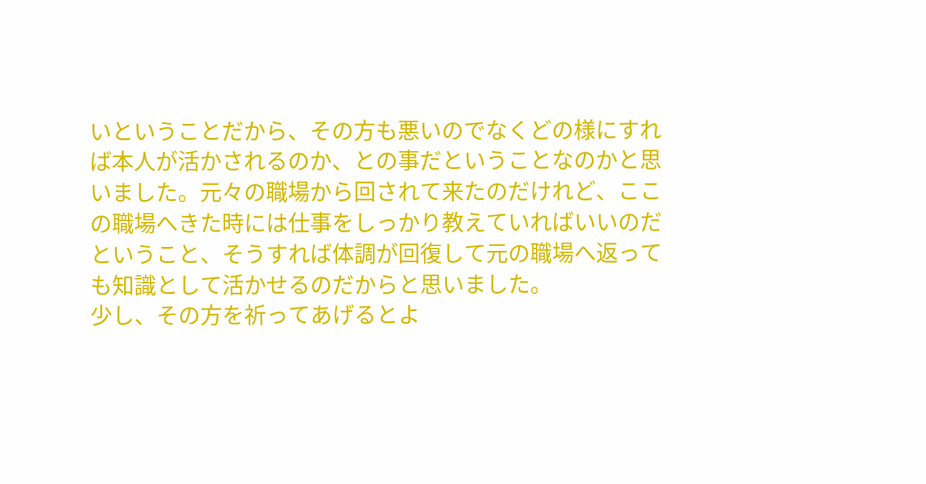いということだから、その方も悪いのでなくどの様にすれば本人が活かされるのか、との事だということなのかと思いました。元々の職場から回されて来たのだけれど、ここの職場へきた時には仕事をしっかり教えていればいいのだということ、そうすれば体調が回復して元の職場へ返っても知識として活かせるのだからと思いました。
少し、その方を祈ってあげるとよ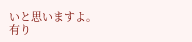いと思いますよ。
有り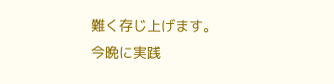難く存じ上げます。
今晩に実践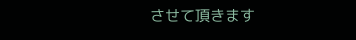させて頂きます